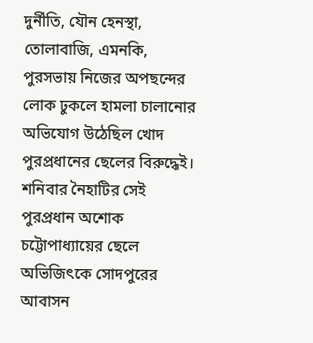দুর্নীতি, যৌন হেনস্থা, তোলাবাজি, এমনকি, পুরসভায় নিজের অপছন্দের লোক ঢুকলে হামলা চালানোর অভিযোগ উঠেছিল খোদ পুরপ্রধানের ছেলের বিরুদ্ধেই। শনিবার নৈহাটির সেই পুরপ্রধান অশোক চট্টোপাধ্যায়ের ছেলে অভিজিৎকে সোদপুরের আবাসন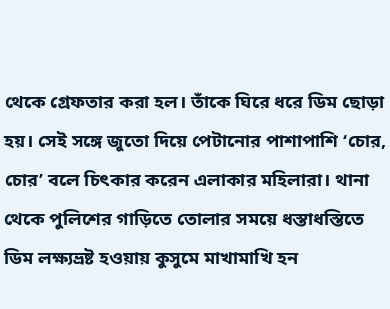থেকে গ্রেফতার করা হল। তাঁকে ঘিরে ধরে ডিম ছোড়া হয়। সেই সঙ্গে জুতো দিয়ে পেটানোর পাশাপাশি ‘চোর, চোর’ বলে চিৎকার করেন এলাকার মহিলারা। থানা থেকে পুলিশের গাড়িতে তোলার সময়ে ধস্তাধস্তিতে ডিম লক্ষ্যভ্রষ্ট হওয়ায় কুসুমে মাখামাখি হন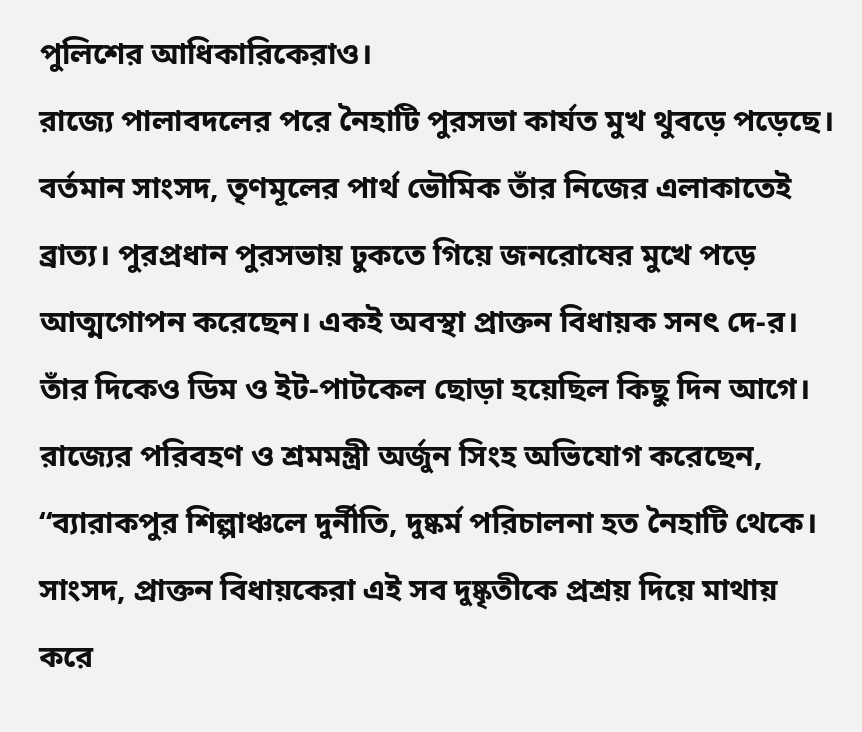পুলিশের আধিকারিকেরাও।
রাজ্যে পালাবদলের পরে নৈহাটি পুরসভা কার্যত মুখ থুবড়ে পড়েছে। বর্তমান সাংসদ, তৃণমূলের পার্থ ভৌমিক তাঁর নিজের এলাকাতেই ব্রাত্য। পুরপ্রধান পুরসভায় ঢুকতে গিয়ে জনরোষের মুখে পড়ে আত্মগোপন করেছেন। একই অবস্থা প্রাক্তন বিধায়ক সনৎ দে-র। তাঁর দিকেও ডিম ও ইট-পাটকেল ছোড়া হয়েছিল কিছু দিন আগে। রাজ্যের পরিবহণ ও শ্রমমন্ত্রী অর্জুন সিংহ অভিযোগ করেছেন, ‘‘ব্যারাকপুর শিল্পাঞ্চলে দুর্নীতি, দুষ্কর্ম পরিচালনা হত নৈহাটি থেকে। সাংসদ, প্রাক্তন বিধায়কেরা এই সব দুষ্কৃতীকে প্রশ্রয় দিয়ে মাথায় করে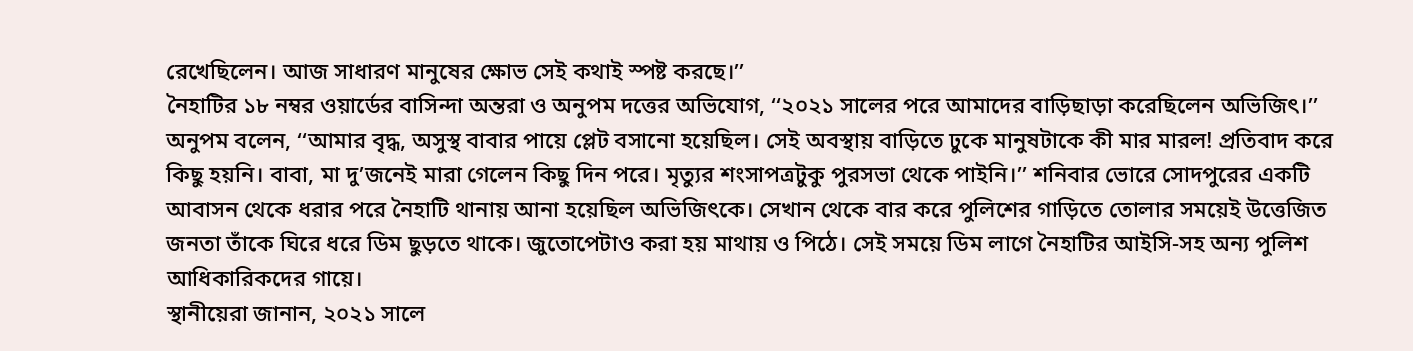রেখেছিলেন। আজ সাধারণ মানুষের ক্ষোভ সেই কথাই স্পষ্ট করছে।’’
নৈহাটির ১৮ নম্বর ওয়ার্ডের বাসিন্দা অন্তরা ও অনুপম দত্তের অভিযোগ, ‘‘২০২১ সালের পরে আমাদের বাড়িছাড়া করেছিলেন অভিজিৎ।’’ অনুপম বলেন, ‘‘আমার বৃদ্ধ, অসুস্থ বাবার পায়ে প্লেট বসানো হয়েছিল। সেই অবস্থায় বাড়িতে ঢুকে মানুষটাকে কী মার মারল! প্রতিবাদ করে কিছু হয়নি। বাবা, মা দু’জনেই মারা গেলেন কিছু দিন পরে। মৃত্যুর শংসাপত্রটুকু পুরসভা থেকে পাইনি।’’ শনিবার ভোরে সোদপুরের একটি আবাসন থেকে ধরার পরে নৈহাটি থানায় আনা হয়েছিল অভিজিৎকে। সেখান থেকে বার করে পুলিশের গাড়িতে তোলার সময়েই উত্তেজিত জনতা তাঁকে ঘিরে ধরে ডিম ছুড়তে থাকে। জুতোপেটাও করা হয় মাথায় ও পিঠে। সেই সময়ে ডিম লাগে নৈহাটির আইসি-সহ অন্য পুলিশ আধিকারিকদের গায়ে।
স্থানীয়েরা জানান, ২০২১ সালে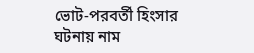ভোট-পরবর্তী হিংসার ঘটনায় নাম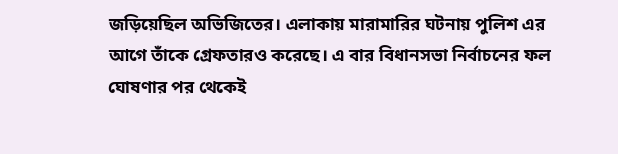জড়িয়েছিল অভিজিতের। এলাকায় মারামারির ঘটনায় পুলিশ এর আগে তাঁকে গ্রেফতারও করেছে। এ বার বিধানসভা নির্বাচনের ফল ঘোষণার পর থেকেই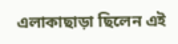এলাকাছাড়া ছিলেন এই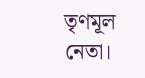তৃণমূল নেতা।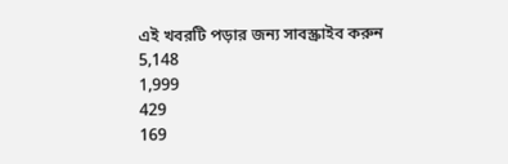এই খবরটি পড়ার জন্য সাবস্ক্রাইব করুন
5,148
1,999
429
169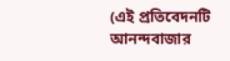(এই প্রতিবেদনটি আনন্দবাজার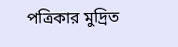পত্রিকার মুদ্রিত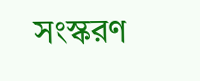সংস্করণ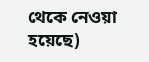থেকে নেওয়া হয়েছে)